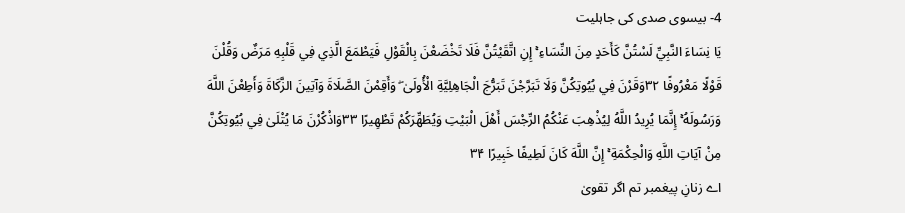4- بیسوی صدی کی جاہلیت
يَا نِسَاءَ النَّبِيِّ لَسْتُنَّ كَأَحَدٍ مِنَ النِّسَاءِ ۚ إِنِ اتَّقَيْتُنَّ فَلَا تَخْضَعْنَ بِالْقَوْلِ فَيَطْمَعَ الَّذِي فِي قَلْبِهِ مَرَضٌ وَقُلْنَ قَوْلًا مَعْرُوفًا ۳۲وَقَرْنَ فِي بُيُوتِكُنَّ وَلَا تَبَرَّجْنَ تَبَرُّجَ الْجَاهِلِيَّةِ الْأُولَىٰ ۖ وَأَقِمْنَ الصَّلَاةَ وَآتِينَ الزَّكَاةَ وَأَطِعْنَ اللَّهَ وَرَسُولَهُ ۚ إِنَّمَا يُرِيدُ اللَّهُ لِيُذْهِبَ عَنْكُمُ الرِّجْسَ أَهْلَ الْبَيْتِ وَيُطَهِّرَكُمْ تَطْهِيرًا ۳۳وَاذْكُرْنَ مَا يُتْلَىٰ فِي بُيُوتِكُنَّ مِنْ آيَاتِ اللَّهِ وَالْحِكْمَةِ ۚ إِنَّ اللَّهَ كَانَ لَطِيفًا خَبِيرًا ۳۴
اے زنانِ پیغمبر تم اگر تقویٰ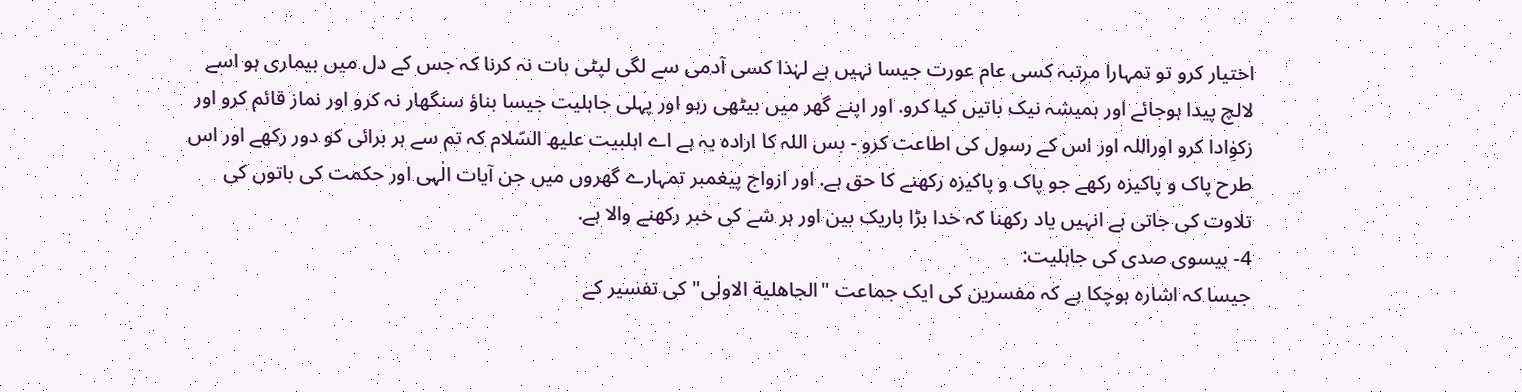اختیار کرو تو تمہارا مرتبہ کسی عام عورت جیسا نہیں ہے لہٰذا کسی آدمی سے لگی لپٹی بات نہ کرنا کہ جس کے دل میں بیماری ہو اسے لالچ پیدا ہوجائے اور ہمیشہ نیک باتیں کیا کرو. اور اپنے گھر میں بیٹھی رہو اور پہلی جاہلیت جیسا بناؤ سنگھار نہ کرو اور نماز قائم کرو اور زکوِٰادا کرو اوراللہ اور اس کے رسول کی اطاعت کرو - بس اللہ کا ارادہ یہ ہے اے اہلبیت علیھ السّلام کہ تم سے ہر برائی کو دور رکھے اور اس طرح پاک و پاکیزہ رکھے جو پاک و پاکیزہ رکھنے کا حق ہے. اور ازواج پیغمبر تمہارے گھروں میں جن آیات الٰہی اور حکمت کی باتوں کی تلاوت کی جاتی ہے انہیں یاد رکھنا کہ خدا بڑا باریک بین اور ہر شے کی خبر رکھنے والا ہے.
4- بیسوی صدی کی جاہلیت:
جیسا کہ اشارہ ہوچکا ہے کہ مفسرین کی ایک جماعت "الجاهلية الاولٰى" کی تفسیر کے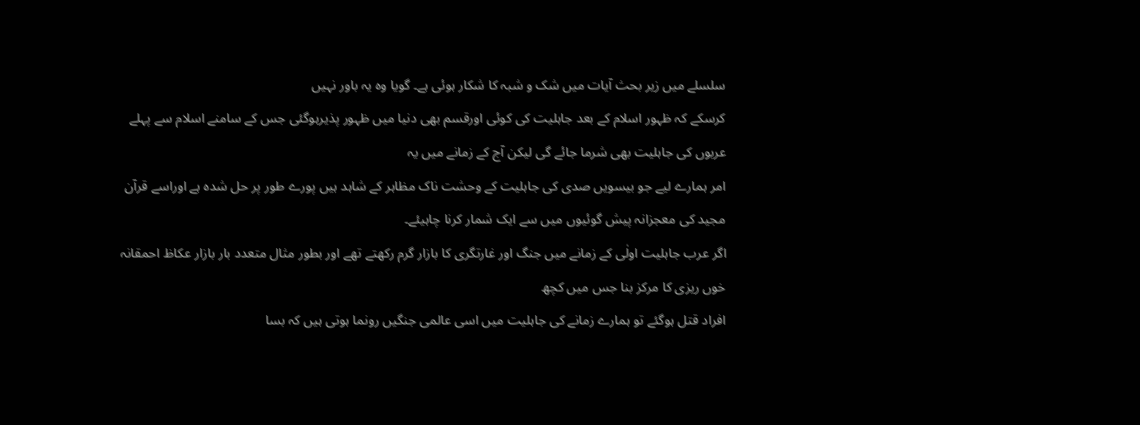سلسلے میں زیر بحث آیات میں شک و شبہ کا شکار ہوئی ہے۔ گویا وہ یہ باور نہیں
کرسکے کہ ظہور اسلام کے بعد جاہلیت کی کوئی اورقسم بھی دنیا میں ظہور پذیرہوگئی جس کے سامنے اسلام سے پہلے عربوں کی جاہلیت بھی شرما جائے گی لیکن آج کے زمانے میں یہ
امر ہمارے لیے جو بیسویں صدی کی جاہلیت کے وحشت ناک مظاہر کے شاہد ہیں پورے طور پر حل شدہ ہے اوراسے قرآن مجید کی معجزانہ پیش گوئیوں میں سے ایک شمار کرنا چاہیئے۔
اگر عرب جاہلیت اولٰی کے زمانے میں جنگ اور غارتگری کا بازار گرم رکھتے تھے اور بطور مثال متعدد بار بازار عکاظ احمقانہ خوں ریزی کا مرکز بنا جس میں کچھ
افراد قتل ہوگئے تو ہمارے زمانے کی جاہلیت میں اسی عالمی جنگیں رونما ہوتی ہیں کہ بسا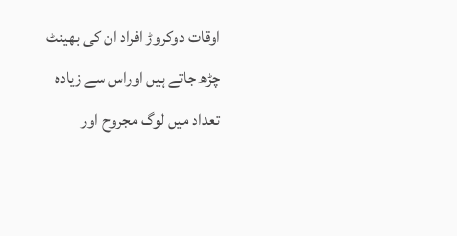اوقات دوکروڑ افراد ان کی بھینٹ چڑھ جاتے ہیں اوراس سے زیادہ تعداد میں لوگ مجروح اور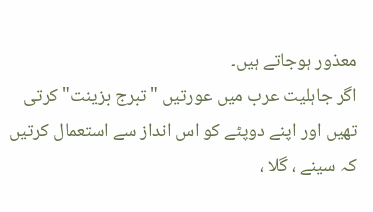معذور ہوجاتے ہیں۔
اگر جاہلیت عرب میں عورتیں "تبرج بزینت" کرتی تھیں اور اپنے دوپٹے کو اس انداز سے استعمال کرتیں کہ سینے ، گلا ،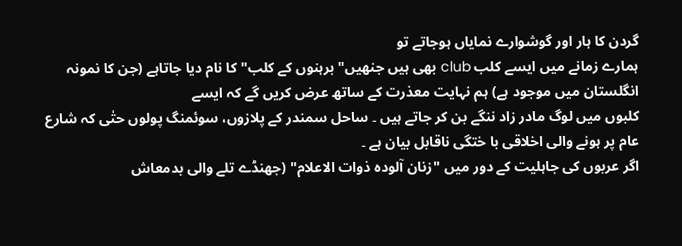گردن کا ہار اور گوشوارے نمایاں ہوجاتے تو
ہمارے زمانے میں ایسے کلب club بھی ہیں جنھیں" برہنوں کے کلب" کا نام دیا جاتاہے (جن کا نمونہ انگلستان میں موجود ہے) ہم نہایت معذرت کے ساتھ عرض کریں گے کہ ایسے
کلبوں میں لوگ مادر زاد ننگے بن کر جاتے ہیں ۔ ساحل سمندر کے پلازوں، سوئمنگ پولوں حتٰی کہ شارع عام پر ہونے والی اخلاقی با ختگی ناقابل بیان ہے ۔
اگر عربوں کی جاہلیت کے دور میں "زنان آلودہ ذوات الاعلام" (جھنڈے تلے والی بدمعاش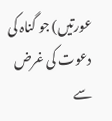عورتیں) جو گناہ کی دعوت کی غرض سے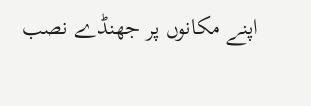اپنے مکانوں پر جھنڈے نصب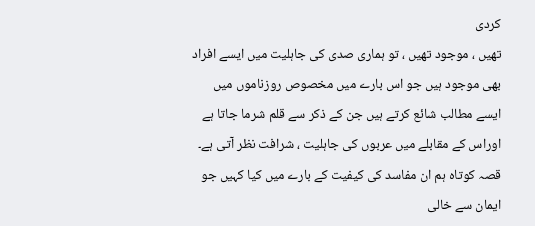کردی
تھیں ، موجود تھیں ، تو ہماری صدی کی جاہلیت میں ایسے افراد بھی موجود ہیں جو اس بارے میں مخصوص روزناموں میں ایسے مطالب شائع کرتے ہیں جن کے ذکر سے قلم شرما جاتا ہے
اوراس کے مقابلے میں عربوں کی جاہلیت ، شرافت نظر آتی ہے۔
قصہ کوتاه ہم ان مفاسد کی کیفیت کے بارے میں کیا کہیں جو ایمان سے خالی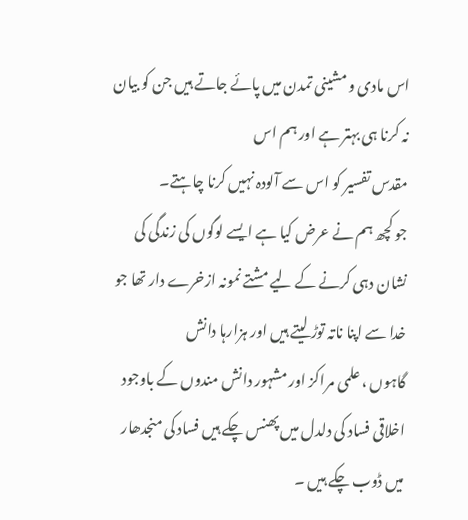اس مادی و مشینی تمدن میں پائے جاتے ہیں جن کو بیان نہ کرنا ہی بہتر ہے اور ہم اس
مقدس تفسیر کو اس سے آلودہ نہیں کرنا چاہتے۔
جو کچھ ہم نے عرض کیا ہے ایسے لوگوں کی زندگی کی نشان دہی کرنے کے لیے مشتے نمونہ ازخرے دار تھا جو خدا سے اپنا ناتہ توڑ لیتے ہیں اور ہزارہا دانش
گاہوں ، علمی مراکز اور مشہور دانش مندوں کے باوجود اخلاقی فساد کی دلدل میں پھنس چکے ہیں فساد کی منجدھار میں ڈوب چکے ہیں ۔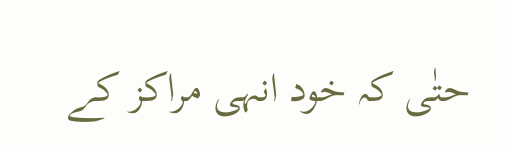حتٰی کہ خود انہی مراکز کے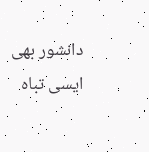دانشور بھی ایسی تباہ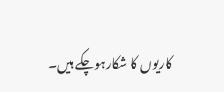کاریوں کا شکارہوچکے ہیں۔